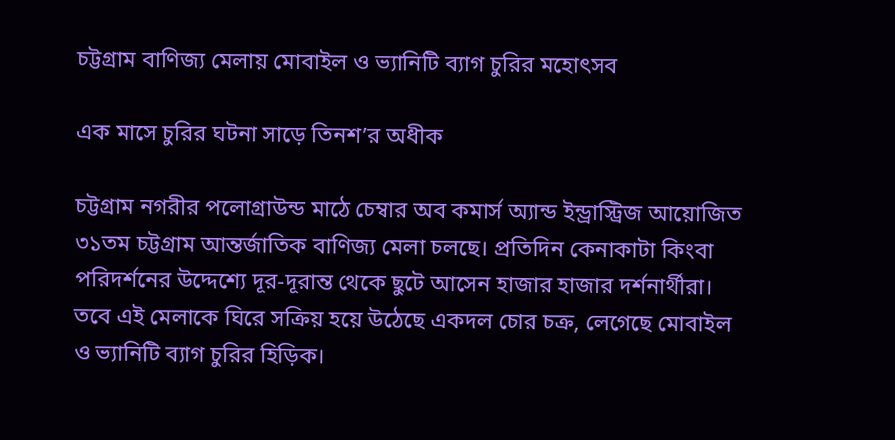চট্টগ্রাম বাণিজ্য মেলায় মোবাইল ও ভ্যানিটি ব্যাগ চুরির মহোৎসব

এক মাসে চুরির ঘটনা সাড়ে তিনশ’র অধীক

চট্টগ্রাম নগরীর পলোগ্রাউন্ড মাঠে চেম্বার অব কমার্স অ্যান্ড ইন্ড্রাস্ট্রিজ আয়োজিত ৩১তম চট্টগ্রাম আন্তর্জাতিক বাণিজ্য মেলা চলছে। প্রতিদিন কেনাকাটা কিংবা পরিদর্শনের উদ্দেশ্যে দূর-দূরান্ত থেকে ছুটে আসেন হাজার হাজার দর্শনার্থীরা। তবে এই মেলাকে ঘিরে সক্রিয় হয়ে উঠেছে একদল চোর চক্র, লেগেছে মোবাইল ও ভ্যানিটি ব্যাগ চুরির হিড়িক।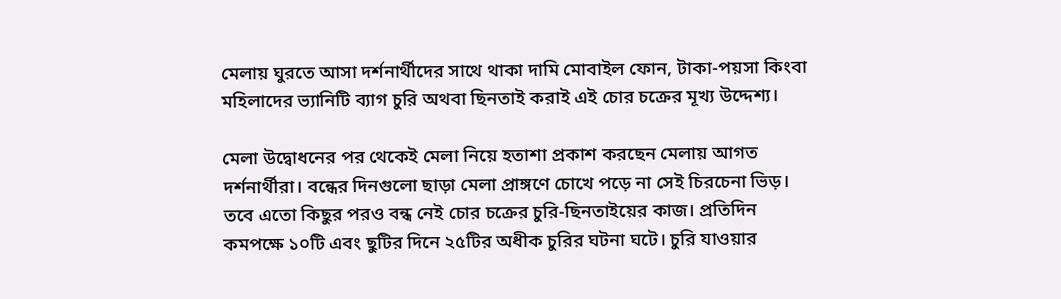মেলায় ঘুরতে আসা দর্শনার্থীদের সাথে থাকা দামি মোবাইল ফোন, টাকা-পয়সা কিংবা মহিলাদের ভ্যানিটি ব্যাগ চুরি অথবা ছিনতাই করাই এই চোর চক্রের মূখ্য উদ্দেশ্য।

মেলা উদ্বোধনের পর থেকেই মেলা নিয়ে হতাশা প্রকাশ করছেন মেলায় আগত দর্শনার্থীরা। বন্ধের দিনগুলো ছাড়া মেলা প্রাঙ্গণে চোখে পড়ে না সেই চিরচেনা ভিড়। তবে এতো কিছুর পরও বন্ধ নেই চোর চক্রের চুরি-ছিনতাইয়ের কাজ। প্রতিদিন কমপক্ষে ১০টি এবং ছুটির দিনে ২৫টির অধীক চুরির ঘটনা ঘটে। চুরি যাওয়ার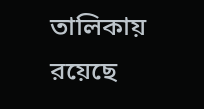তালিকায় রয়েছে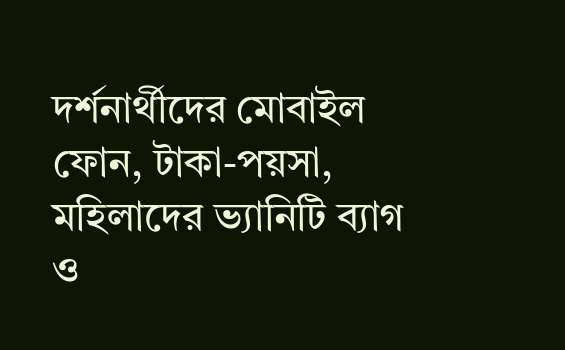দর্শনার্থীদের মোবাইল ফোন, টাকা-পয়সা, মহিলাদের ভ্যানিটি ব্যাগ ও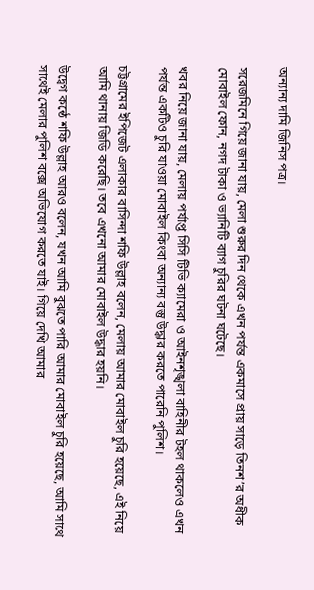অন্যান্য দামি জিনিস পত্র।

সরেজমিনে গিয়ে জানা যায়, মেলা শুরুর দিন থেকে এখন পর্যন্ত একমাসে প্রায় সাড়ে তিনশ’র অধীক মোবাইল ফোন, নগদ টাকা ও ভ্যানিটি ব্যাগ চুরির ঘটনা ঘটেছে।

খবর নিয়ে জানা যায়, মেলায় পর্যাপ্ত সিসি টিভি ক্যামেরা ও আইনশৃঙ্খলা বাহিনীর টহল থাকলেও এখন পর্যন্ত একটিও চুরি যাওয়া মোবাইল কিংবা অন্যান্য বস্তু উদ্ধার করতে পারেনি পুলিশ।

চট্টগ্রামের ইপিজেট এলাকার বাসিন্দা শফি উল্লাহ বলেন, মেলায় আমার মোবাইল চুরি হয়েছে, এই নিয়ে আমি থানায় জিডি করেছি। তবে এখনো আমার মোবাইল উদ্ধার হয়নি।

উদ্বেগ কন্ঠে শফি উল্লাহ আরও বলেন, যখন আমি বুঝতে পারি আমার মোবাইল চুরি হয়েছে, আমি সাথে সাথেই মেলার পুলিশ বক্সে অভিযোগ করতে যাই। গিয়ে দেখি আমার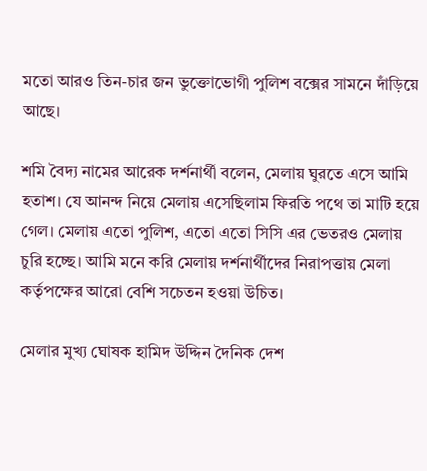মতো আরও তিন-চার জন ভুক্তোভোগী পুলিশ বক্সের সামনে দাঁড়িয়ে আছে।

শমি বৈদ্য নামের আরেক দর্শনার্থী বলেন, মেলায় ঘুরতে এসে আমি হতাশ। যে আনন্দ নিয়ে মেলায় এসেছিলাম ফিরতি পথে তা মাটি হয়ে গেল। মেলায় এতো পুলিশ, এতো এতো সিসি এর ভেতরও মেলায় চুরি হচ্ছে। আমি মনে করি মেলায় দর্শনার্থীদের নিরাপত্তায় মেলা কর্তৃপক্ষের আরো বেশি সচেতন হওয়া উচিত।

মেলার মুখ্য ঘোষক হামিদ উদ্দিন দৈনিক দেশ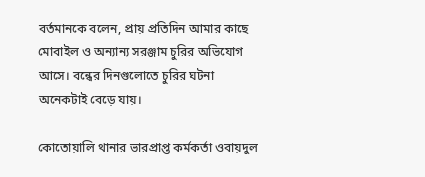বর্তমানকে বলেন, প্রায় প্রতিদিন আমার কাছে মোবাইল ও অন্যান্য সরঞ্জাম চুরির অভিযোগ আসে। বন্ধের দিনগুলোতে চুরির ঘটনা অনেকটাই বেড়ে যায়।

কোতোয়ালি থানার ভারপ্রাপ্ত কর্মকর্তা ওবায়দুল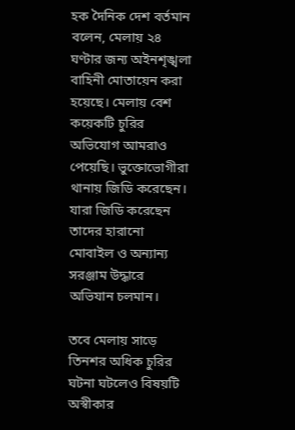হক দৈনিক দেশ বর্তমান বলেন, মেলায় ২৪ ঘণ্টার জন্য অইনশৃঙ্খলা বাহিনী মোতায়েন করা হয়েছে। মেলায় বেশ কয়েকটি চুরির অভিযোগ আমরাও পেয়েছি। ভুক্তোভোগীরা থানায় জিডি করেছেন। যারা জিডি করেছেন তাদের হারানো মোবাইল ও অন্যান্য সরঞ্জাম উদ্ধারে অভিযান চলমান।

তবে মেলায় সাড়ে তিনশর অধিক চুরির ঘটনা ঘটলেও বিষয়টি অস্বীকার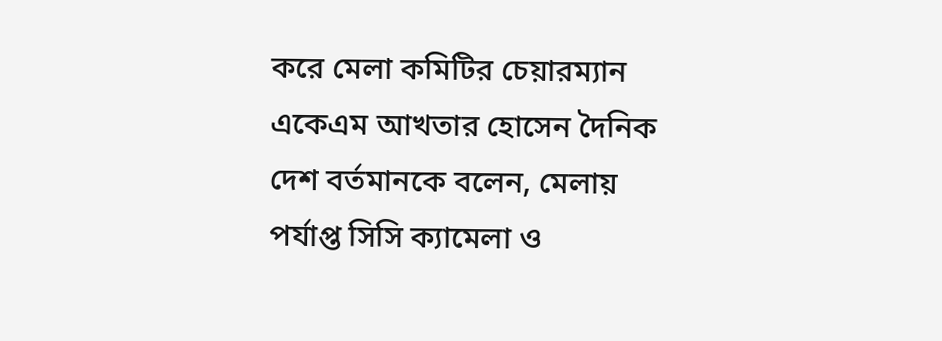করে মেলা কমিটির চেয়ারম্যান একেএম আখতার হোসেন দৈনিক দেশ বর্তমানকে বলেন, মেলায় পর্যাপ্ত সিসি ক্যামেলা ও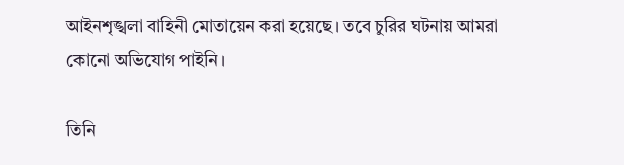আইনশৃঙ্খলা বাহিনী মোতায়েন করা হয়েছে। তবে চুরির ঘটনায় আমরা কোনো অভিযোগ পাইনি।

তিনি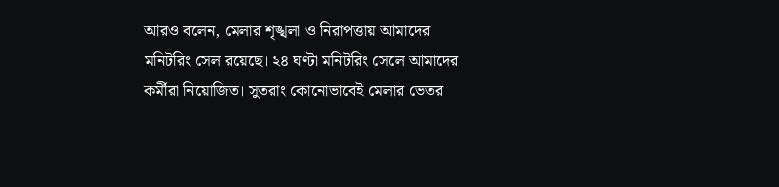আরও বলেন, মেলার শৃঙ্খলা ও নিরাপত্তায় আমাদের মনিটরিং সেল রয়েছে। ২৪ ঘণ্টা মনিটরিং সেলে আমাদের কর্মীরা নিয়োজিত। সুতরাং কোনোভাবেই মেলার ভেতর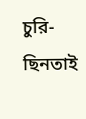চুরি-ছিনতাই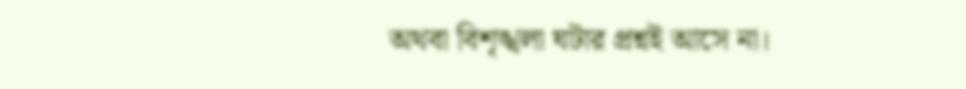অথবা বিশৃঙ্খলা ঘটার প্রশ্নই আসে না।